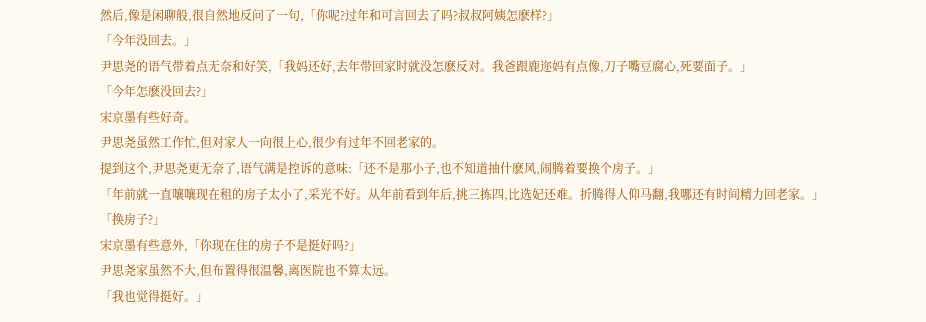然后,像是闲聊般,很自然地反问了一句,「你呢?过年和可言回去了吗?叔叔阿姨怎麽样?」
「今年没回去。」
尹思尧的语气带着点无奈和好笑,「我妈还好,去年带回家时就没怎麽反对。我爸跟鹿迩妈有点像,刀子嘴豆腐心,死要面子。」
「今年怎麽没回去?」
宋京墨有些好奇。
尹思尧虽然工作忙,但对家人一向很上心,很少有过年不回老家的。
提到这个,尹思尧更无奈了,语气满是控诉的意味:「还不是那小子,也不知道抽什麽风,闹腾着要换个房子。」
「年前就一直嚷嚷现在租的房子太小了,采光不好。从年前看到年后,挑三拣四,比选妃还难。折腾得人仰马翻,我哪还有时间精力回老家。」
「换房子?」
宋京墨有些意外,「你现在住的房子不是挺好吗?」
尹思尧家虽然不大,但布置得很温馨,离医院也不算太远。
「我也觉得挺好。」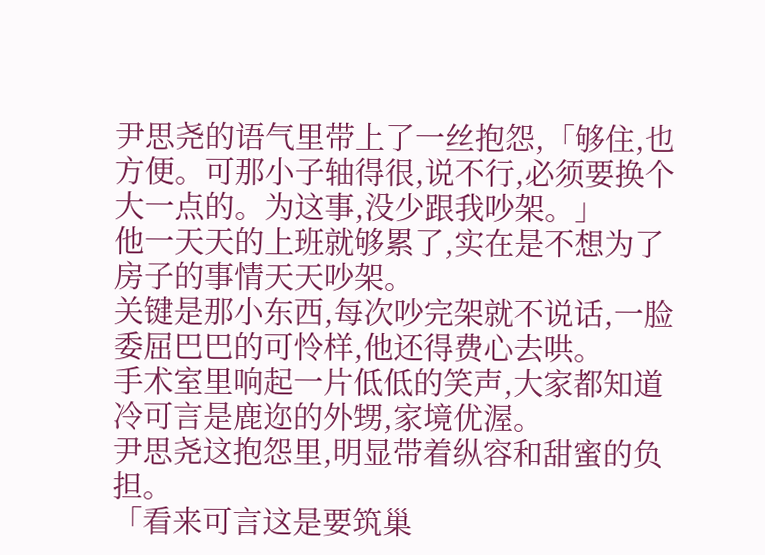尹思尧的语气里带上了一丝抱怨,「够住,也方便。可那小子轴得很,说不行,必须要换个大一点的。为这事,没少跟我吵架。」
他一天天的上班就够累了,实在是不想为了房子的事情天天吵架。
关键是那小东西,每次吵完架就不说话,一脸委屈巴巴的可怜样,他还得费心去哄。
手术室里响起一片低低的笑声,大家都知道冷可言是鹿迩的外甥,家境优渥。
尹思尧这抱怨里,明显带着纵容和甜蜜的负担。
「看来可言这是要筑巢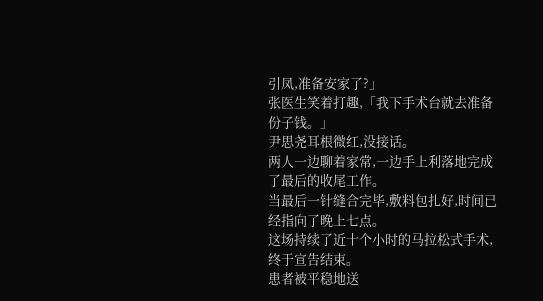引凤,准备安家了?」
张医生笑着打趣,「我下手术台就去准备份子钱。」
尹思尧耳根微红,没接话。
两人一边聊着家常,一边手上利落地完成了最后的收尾工作。
当最后一针缝合完毕,敷料包扎好,时间已经指向了晚上七点。
这场持续了近十个小时的马拉松式手术,终于宣告结束。
患者被平稳地送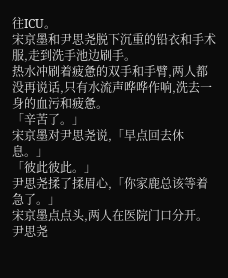往ICU。
宋京墨和尹思尧脱下沉重的铅衣和手术服,走到洗手池边刷手。
热水冲刷着疲惫的双手和手臂,两人都没再说话,只有水流声哗哗作响,洗去一身的血污和疲惫。
「辛苦了。」
宋京墨对尹思尧说,「早点回去休息。」
「彼此彼此。」
尹思尧揉了揉眉心,「你家鹿总该等着急了。」
宋京墨点点头,两人在医院门口分开。
尹思尧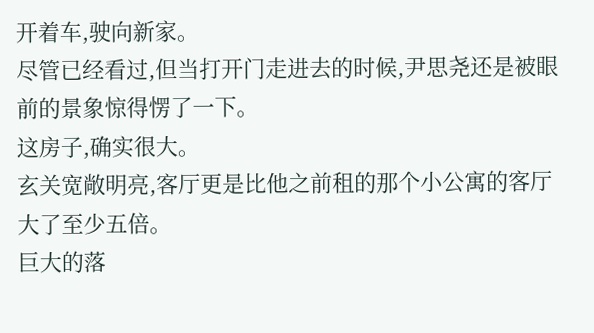开着车,驶向新家。
尽管已经看过,但当打开门走进去的时候,尹思尧还是被眼前的景象惊得愣了一下。
这房子,确实很大。
玄关宽敞明亮,客厅更是比他之前租的那个小公寓的客厅大了至少五倍。
巨大的落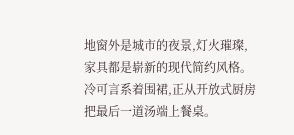地窗外是城市的夜景,灯火璀璨,家具都是崭新的现代简约风格。
冷可言系着围裙,正从开放式厨房把最后一道汤端上餐桌。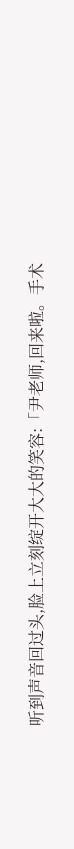听到声音回过头,脸上立刻绽开大大的笑容:「尹老师,回来啦。手术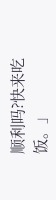顺利吗?快来吃饭。」